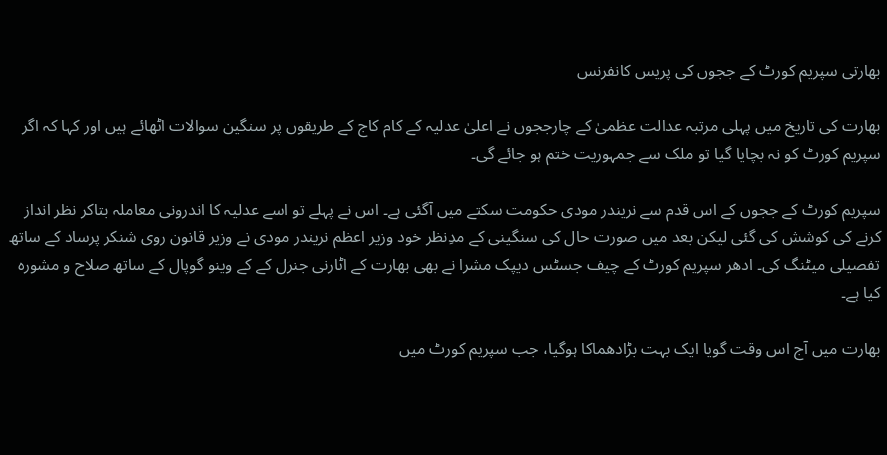بھارتی سپریم کورٹ کے ججوں کی پریس کانفرنس

بھارت کی تاریخ میں پہلی مرتبہ عدالت عظمیٰ کے چارججوں نے اعلیٰ عدلیہ کے کام کاج کے طریقوں پر سنگین سوالات اٹھائے ہیں اور کہا کہ اگر سپریم کورٹ کو نہ بچایا گیا تو ملک سے جمہوریت ختم ہو جائے گی۔

سپریم کورٹ کے ججوں کے اس قدم سے نریندر مودی حکومت سکتے میں آگئی ہے۔ اس نے پہلے تو اسے عدلیہ کا اندرونی معاملہ بتاکر نظر انداز کرنے کی کوشش کی گئی لیکن بعد میں صورت حال کی سنگینی کے مدِنظر خود وزیر اعظم نریندر مودی نے وزیر قانون روی شنکر پرساد کے ساتھ تفصیلی میٹنگ کی۔ ادھر سپریم کورٹ کے چیف جسٹس دیپک مشرا نے بھی بھارت کے اٹارنی جنرل کے کے وینو گوپال کے ساتھ صلاح و مشورہ کیا ہے۔

بھارت میں آج اس وقت گویا ایک بہت بڑادھماکا ہوگیا، جب سپریم کورٹ میں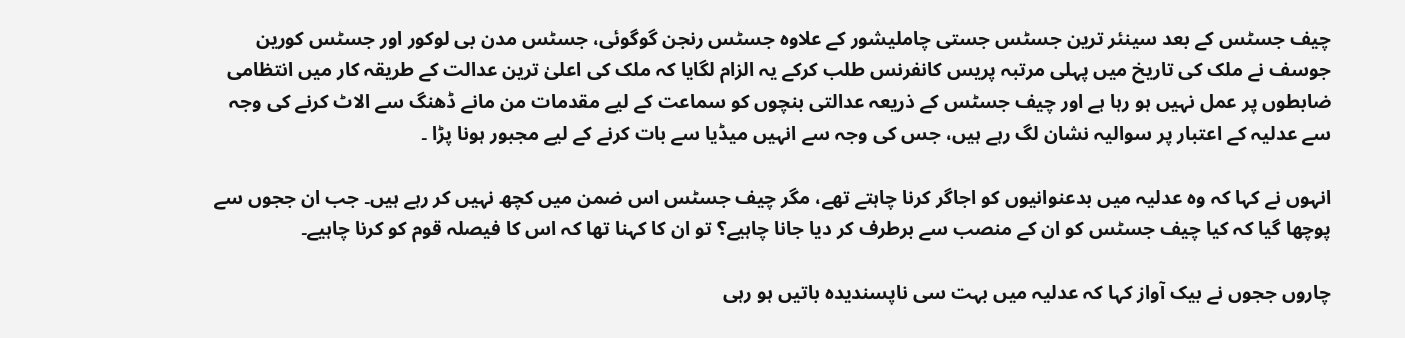چیف جسٹس کے بعد سینئر ترین جسٹس جستی چاملیشور کے علاوہ جسٹس رنجن گوگوئی، جسٹس مدن بی لوکور اور جسٹس کورین جوسف نے ملک کی تاریخ میں پہلی مرتبہ پریس کانفرنس طلب کرکے یہ الزام لگایا کہ ملک کی اعلیٰ ترین عدالت کے طریقہ کار میں انتظامی ضابطوں پر عمل نہیں ہو رہا ہے اور چیف جسٹس کے ذریعہ عدالتی بنچوں کو سماعت کے لیے مقدمات من مانے ڈھنگ سے الاٹ کرنے کی وجہ سے عدلیہ کے اعتبار پر سوالیہ نشان لگ رہے ہیں، جس کی وجہ سے انہیں میڈیا سے بات کرنے کے لیے مجبور ہونا پڑا ۔

انہوں نے کہا کہ وہ عدلیہ میں بدعنوانیوں کو اجاگر کرنا چاہتے تھے، مگر چیف جسٹس اس ضمن میں کچھ نہیں کر رہے ہیں۔ جب ان ججوں سے پوچھا گیا کہ کیا چیف جسٹس کو ان کے منصب سے برطرف کر دیا جانا چاہیے؟ تو ان کا کہنا تھا کہ اس کا فیصلہ قوم کو کرنا چاہیے۔

چاروں ججوں نے بیک آواز کہا کہ عدلیہ میں بہت سی ناپسندیدہ باتیں ہو رہی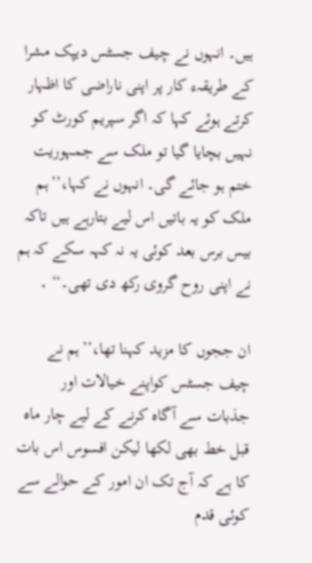ہیں۔ انہوں نے چیف جسٹس دیپک مشرا کے طریقہء کار پر اپنی ناراضی کا اظہار کرتے ہوئے کہا کہ اگر سپریم کورٹ کو نہیں بچایا گیا تو ملک سے جمہوریت ختم ہو جائے گی۔ انہوں نے کہا،’’ہم ملک کو یہ باتیں اس لیے بتارہے ہیں تاکہ بیس برس بعد کوئی یہ نہ کہہ سکے کہ ہم نے اپنی روح گروی رکھ دی تھی۔‘‘ ۔

ان ججوں کا مزید کہنا تھا،’’ہم نے چیف جسٹس کواپنے خیالات اور جذبات سے آگاہ کرنے کے لیے چار ماہ قبل خط بھی لکھا لیکن افسوس اس بات کا ہے کہ آج تک ان امور کے حوالے سے کوئی قدم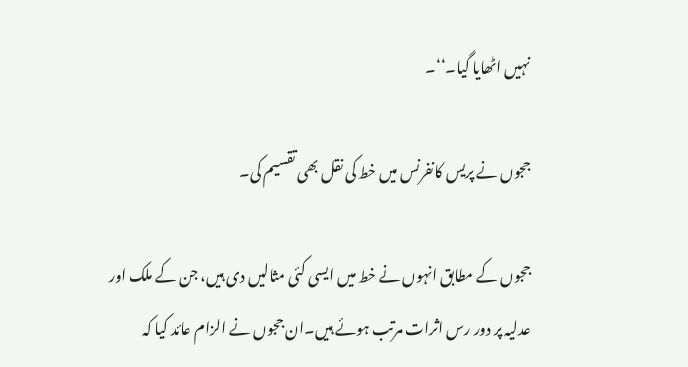نہیں اٹھایا گیا۔‘‘۔

ججوں نے پریس کانفرنس میں خط کی نقل بھی تقسیم کی۔

ججوں کے مطابق انہوں نے خط میں ایسی کئی مثالیں دی ہیں، جن کے ملک اور عدلیہ پر دور رس اثرات مرتب ہوئے ہیں۔ان ججوں نے الزام عائد کیا کہ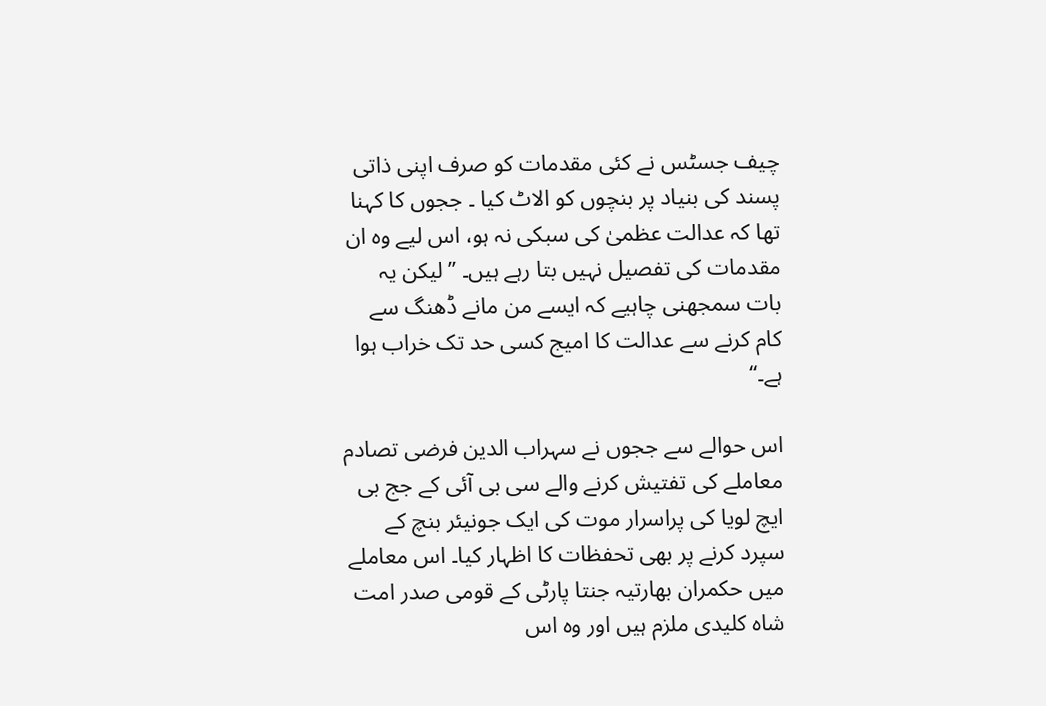چیف جسٹس نے کئی مقدمات کو صرف اپنی ذاتی پسند کی بنیاد پر بنچوں کو الاٹ کیا ۔ ججوں کا کہنا تھا کہ عدالت عظمیٰ کی سبکی نہ ہو، اس لیے وہ ان مقدمات کی تفصیل نہیں بتا رہے ہیں۔ ’’لیکن یہ بات سمجھنی چاہیے کہ ایسے من مانے ڈھنگ سے کام کرنے سے عدالت کا امیج کسی حد تک خراب ہوا ہے۔‘‘

اس حوالے سے ججوں نے سہراب الدین فرضی تصادم معاملے کی تفتیش کرنے والے سی بی آئی کے جج بی ایچ لویا کی پراسرار موت کی ایک جونیئر بنچ کے سپرد کرنے پر بھی تحفظات کا اظہار کیا۔ اس معاملے میں حکمران بھارتیہ جنتا پارٹی کے قومی صدر امت شاہ کلیدی ملزم ہیں اور وہ اس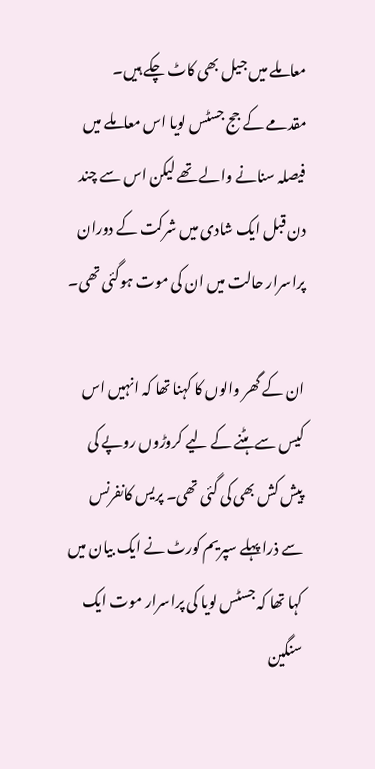معاملے میں جیل بھی کاٹ چکے ہیں۔ مقدمے کے جج جسٹس لویا اس معاملے میں فیصلہ سنانے والے تھے لیکن اس سے چند دن قبل ایک شادی میں شرکت کے دوران پراسرار حالت میں ان کی موت ہوگئی تھی۔

ان کے گھر والوں کا کہنا تھا کہ انہیں اس کیس سے ہٹنے کے لیے کروڑوں روپے کی پیش کش بھی کی گئی تھی۔ پریس کانفرنس سے ذرا پہلے سپریم کورٹ نے ایک بیان میں کہا تھا کہ جسٹس لویا کی پراسرار موت ایک سنگین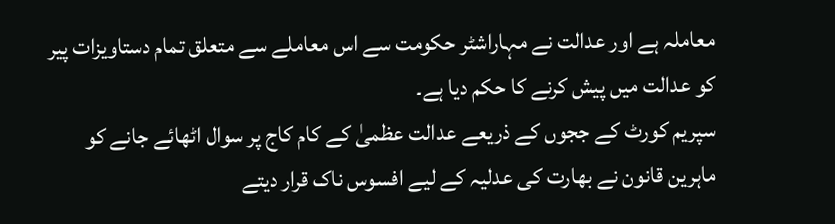معاملہ ہے اور عدالت نے مہاراشٹر حکومت سے اس معاملے سے متعلق تمام دستاویزات پیر کو عدالت میں پیش کرنے کا حکم دیا ہے۔
سپریم کورٹ کے ججوں کے ذریعے عدالت عظمیٰ کے کام کاج پر سوال اٹھائے جانے کو ماہرین قانون نے بھارت کی عدلیہ کے لیے افسوس ناک قرار دیتے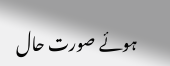ہوئے صورت حال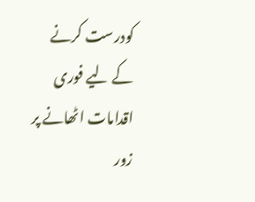کودرست کرنے کے لیے فوری  اقدامات اٹھانے پر زور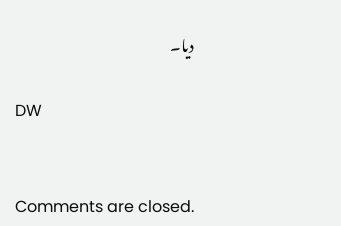دیا۔

DW


Comments are closed.